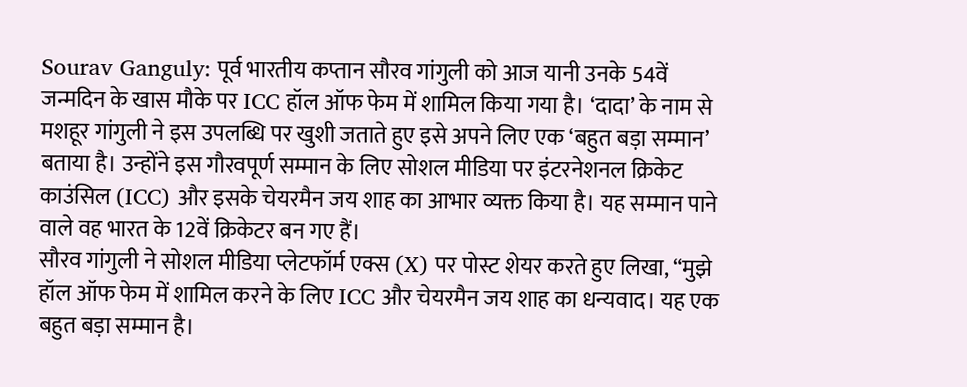Sourav Ganguly: पूर्व भारतीय कप्तान सौरव गांगुली को आज यानी उनके 54वें जन्मदिन के खास मौके पर ICC हॉल ऑफ फेम में शामिल किया गया है। ‘दादा’ के नाम से मशहूर गांगुली ने इस उपलब्धि पर खुशी जताते हुए इसे अपने लिए एक ‘बहुत बड़ा सम्मान’ बताया है। उन्होंने इस गौरवपूर्ण सम्मान के लिए सोशल मीडिया पर इंटरनेशनल क्रिकेट काउंसिल (ICC) और इसके चेयरमैन जय शाह का आभार व्यक्त किया है। यह सम्मान पाने वाले वह भारत के 12वें क्रिकेटर बन गए हैं।
सौरव गांगुली ने सोशल मीडिया प्लेटफॉर्म एक्स (X) पर पोस्ट शेयर करते हुए लिखा, “मुझे हॉल ऑफ फेम में शामिल करने के लिए ICC और चेयरमैन जय शाह का धन्यवाद। यह एक बहुत बड़ा सम्मान है।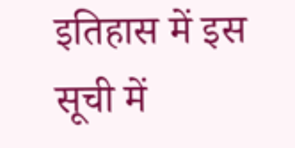इतिहास में इस सूची में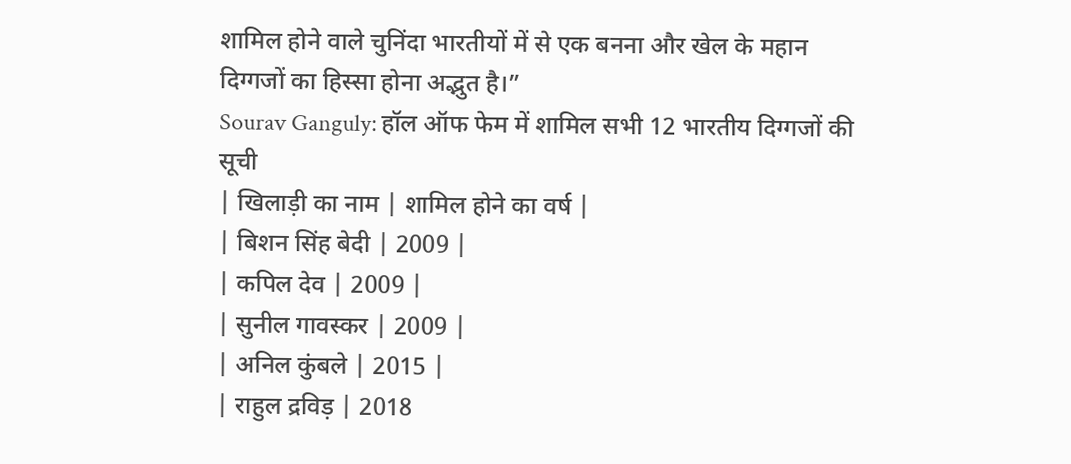शामिल होने वाले चुनिंदा भारतीयों में से एक बनना और खेल के महान दिग्गजों का हिस्सा होना अद्भुत है।”
Sourav Ganguly: हॉल ऑफ फेम में शामिल सभी 12 भारतीय दिग्गजों की सूची
| खिलाड़ी का नाम | शामिल होने का वर्ष |
| बिशन सिंह बेदी | 2009 |
| कपिल देव | 2009 |
| सुनील गावस्कर | 2009 |
| अनिल कुंबले | 2015 |
| राहुल द्रविड़ | 2018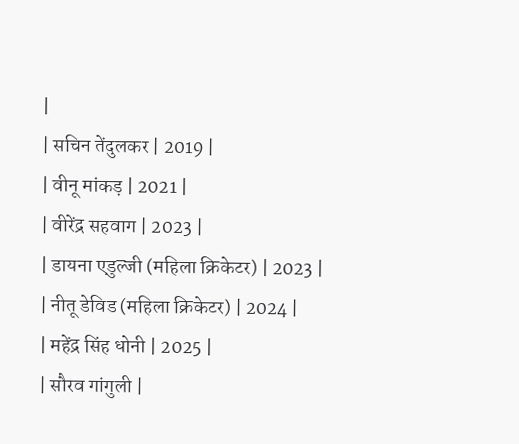|
| सचिन तेंदुलकर | 2019 |
| वीनू मांकड़ | 2021 |
| वीरेंद्र सहवाग | 2023 |
| डायना एडुल्जी (महिला क्रिकेटर) | 2023 |
| नीतू डेविड (महिला क्रिकेटर) | 2024 |
| महेंद्र सिंह धोनी | 2025 |
| सौरव गांगुली |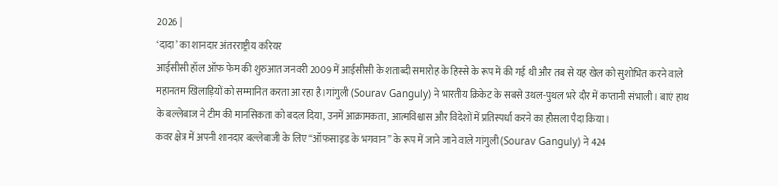2026 |
‘दादा’ का शानदार अंतरराष्ट्रीय करियर
आईसीसी हॉल ऑफ फेम की शुरुआत जनवरी 2009 में आईसीसी के शताब्दी समारोह के हिस्से के रूप में की गई थी और तब से यह खेल को सुशोभित करने वाले महानतम खिलाड़ियों को सम्मानित करता आ रहा है।गांगुली (Sourav Ganguly) ने भारतीय क्रिकेट के सबसे उथल-पुथल भरे दौर में कप्तानी संभाली। बाएं हाथ के बल्लेबाज ने टीम की मानसिकता को बदल दिया, उनमें आक्रामकता, आत्मविश्वास और विदेशों में प्रतिस्पर्धा करने का हौसला पैदा किया।
कवर क्षेत्र में अपनी शानदार बल्लेबाजी के लिए “ऑफसाइड के भगवान” के रूप में जाने जाने वाले गांगुली (Sourav Ganguly) ने 424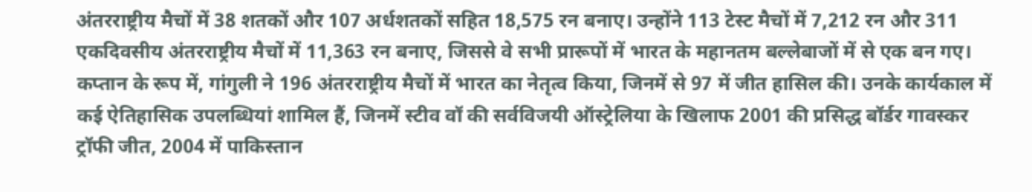अंतरराष्ट्रीय मैचों में 38 शतकों और 107 अर्धशतकों सहित 18,575 रन बनाए। उन्होंने 113 टेस्ट मैचों में 7,212 रन और 311 एकदिवसीय अंतरराष्ट्रीय मैचों में 11,363 रन बनाए, जिससे वे सभी प्रारूपों में भारत के महानतम बल्लेबाजों में से एक बन गए।
कप्तान के रूप में, गांगुली ने 196 अंतरराष्ट्रीय मैचों में भारत का नेतृत्व किया, जिनमें से 97 में जीत हासिल की। उनके कार्यकाल में कई ऐतिहासिक उपलब्धियां शामिल हैं, जिनमें स्टीव वॉ की सर्वविजयी ऑस्ट्रेलिया के खिलाफ 2001 की प्रसिद्ध बॉर्डर गावस्कर ट्रॉफी जीत, 2004 में पाकिस्तान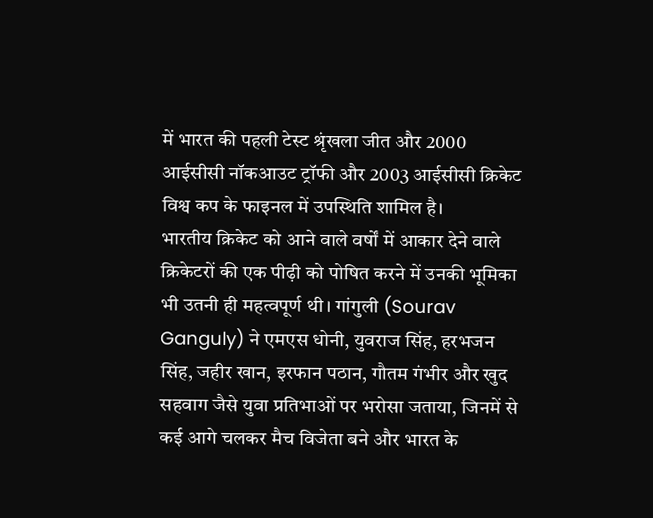में भारत की पहली टेस्ट श्रृंखला जीत और 2000 आईसीसी नॉकआउट ट्रॉफी और 2003 आईसीसी क्रिकेट विश्व कप के फाइनल में उपस्थिति शामिल है।
भारतीय क्रिकेट को आने वाले वर्षों में आकार देने वाले क्रिकेटरों की एक पीढ़ी को पोषित करने में उनकी भूमिका भी उतनी ही महत्वपूर्ण थी। गांगुली (Sourav Ganguly) ने एमएस धोनी, युवराज सिंह, हरभजन सिंह, जहीर खान, इरफान पठान, गौतम गंभीर और खुद सहवाग जैसे युवा प्रतिभाओं पर भरोसा जताया, जिनमें से कई आगे चलकर मैच विजेता बने और भारत के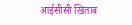आईसीसी खिताब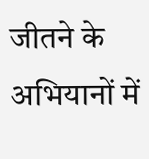जीतने के अभियानों में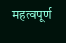महत्वपूर्ण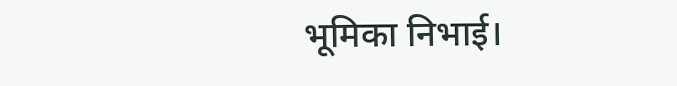भूमिका निभाई।